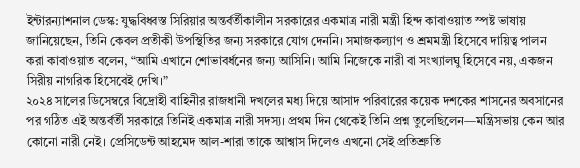ইন্টারন্যাশনাল ডেস্ক: যুদ্ধবিধ্বস্ত সিরিয়ার অন্তর্বর্তীকালীন সরকারের একমাত্র নারী মন্ত্রী হিন্দ কাবাওয়াত স্পষ্ট ভাষায় জানিয়েছেন, তিনি কেবল প্রতীকী উপস্থিতির জন্য সরকারে যোগ দেননি। সমাজকল্যাণ ও শ্রমমন্ত্রী হিসেবে দায়িত্ব পালন করা কাবাওয়াত বলেন, “আমি এখানে শোভাবর্ধনের জন্য আসিনি। আমি নিজেকে নারী বা সংখ্যালঘু হিসেবে নয়, একজন সিরীয় নাগরিক হিসেবেই দেখি।”
২০২৪ সালের ডিসেম্বরে বিদ্রোহী বাহিনীর রাজধানী দখলের মধ্য দিয়ে আসাদ পরিবারের কয়েক দশকের শাসনের অবসানের পর গঠিত এই অন্তর্বর্তী সরকারে তিনিই একমাত্র নারী সদস্য। প্রথম দিন থেকেই তিনি প্রশ্ন তুলেছিলেন—মন্ত্রিসভায় কেন আর কোনো নারী নেই। প্রেসিডেন্ট আহমেদ আল-শারা তাকে আশ্বাস দিলেও এখনো সেই প্রতিশ্রুতি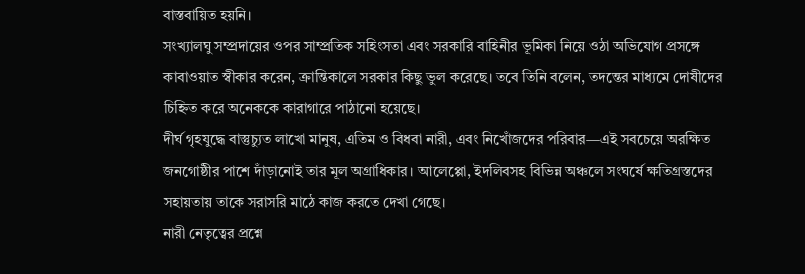বাস্তবায়িত হয়নি।
সংখ্যালঘু সম্প্রদায়ের ওপর সাম্প্রতিক সহিংসতা এবং সরকারি বাহিনীর ভূমিকা নিয়ে ওঠা অভিযোগ প্রসঙ্গে কাবাওয়াত স্বীকার করেন, ক্রান্তিকালে সরকার কিছু ভুল করেছে। তবে তিনি বলেন, তদন্তের মাধ্যমে দোষীদের চিহ্নিত করে অনেককে কারাগারে পাঠানো হয়েছে।
দীর্ঘ গৃহযুদ্ধে বাস্তুচ্যুত লাখো মানুষ, এতিম ও বিধবা নারী, এবং নিখোঁজদের পরিবার—এই সবচেয়ে অরক্ষিত জনগোষ্ঠীর পাশে দাঁড়ানোই তার মূল অগ্রাধিকার। আলেপ্পো, ইদলিবসহ বিভিন্ন অঞ্চলে সংঘর্ষে ক্ষতিগ্রস্তদের সহায়তায় তাকে সরাসরি মাঠে কাজ করতে দেখা গেছে।
নারী নেতৃত্বের প্রশ্নে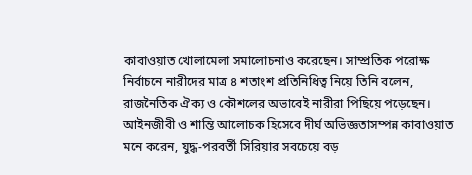কাবাওয়াত খোলামেলা সমালোচনাও করেছেন। সাম্প্রতিক পরোক্ষ নির্বাচনে নারীদের মাত্র ৪ শতাংশ প্রতিনিধিত্ব নিয়ে তিনি বলেন, রাজনৈতিক ঐক্য ও কৌশলের অভাবেই নারীরা পিছিয়ে পড়েছেন।
আইনজীবী ও শান্তি আলোচক হিসেবে দীর্ঘ অভিজ্ঞতাসম্পন্ন কাবাওয়াত মনে করেন, যুদ্ধ-পরবর্তী সিরিয়ার সবচেয়ে বড়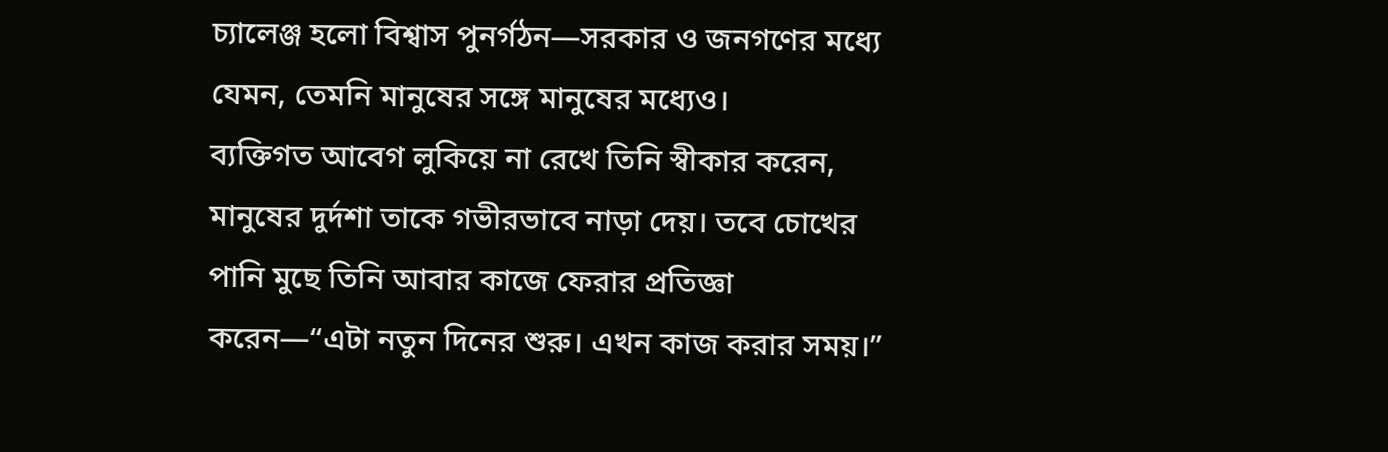চ্যালেঞ্জ হলো বিশ্বাস পুনর্গঠন—সরকার ও জনগণের মধ্যে যেমন, তেমনি মানুষের সঙ্গে মানুষের মধ্যেও।
ব্যক্তিগত আবেগ লুকিয়ে না রেখে তিনি স্বীকার করেন, মানুষের দুর্দশা তাকে গভীরভাবে নাড়া দেয়। তবে চোখের পানি মুছে তিনি আবার কাজে ফেরার প্রতিজ্ঞা করেন—“এটা নতুন দিনের শুরু। এখন কাজ করার সময়।”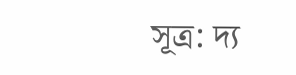সূত্র: দ্য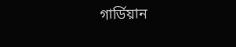গার্ডিয়ান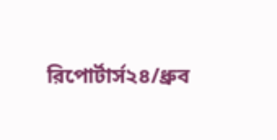রিপোর্টার্স২৪/ধ্রুব